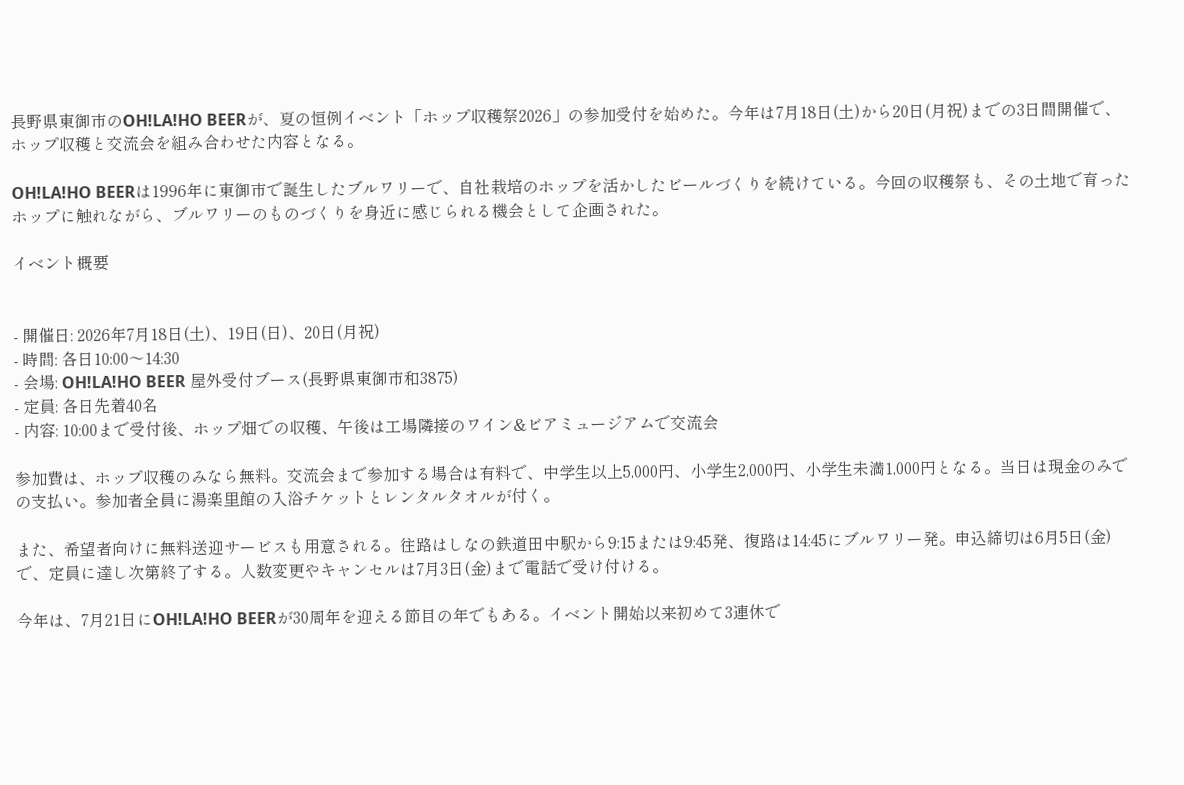長野県東御市のOH!LA!HO BEERが、夏の恒例イベント「ホップ収穫祭2026」の参加受付を始めた。今年は7月18日(土)から20日(月祝)までの3日間開催で、ホップ収穫と交流会を組み合わせた内容となる。

OH!LA!HO BEERは1996年に東御市で誕生したブルワリーで、自社栽培のホップを活かしたビールづくりを続けている。今回の収穫祭も、その土地で育ったホップに触れながら、ブルワリーのものづくりを身近に感じられる機会として企画された。

イベント概要


- 開催日: 2026年7月18日(土)、19日(日)、20日(月祝)
- 時間: 各日10:00〜14:30
- 会場: OH!LA!HO BEER 屋外受付ブース(長野県東御市和3875)
- 定員: 各日先着40名
- 内容: 10:00まで受付後、ホップ畑での収穫、午後は工場隣接のワイン&ビアミュージアムで交流会

参加費は、ホップ収穫のみなら無料。交流会まで参加する場合は有料で、中学生以上5,000円、小学生2,000円、小学生未満1,000円となる。当日は現金のみでの支払い。参加者全員に湯楽里館の入浴チケットとレンタルタオルが付く。

また、希望者向けに無料送迎サービスも用意される。往路はしなの鉄道田中駅から9:15または9:45発、復路は14:45にブルワリー発。申込締切は6月5日(金)で、定員に達し次第終了する。人数変更やキャンセルは7月3日(金)まで電話で受け付ける。

今年は、7月21日にOH!LA!HO BEERが30周年を迎える節目の年でもある。イベント開始以来初めて3連休で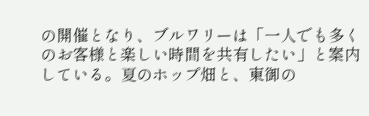の開催となり、ブルワリーは「一人でも多くのお客様と楽しい時間を共有したい」と案内している。夏のホップ畑と、東御の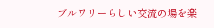ブルワリーらしい交流の場を楽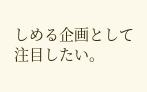しめる企画として注目したい。